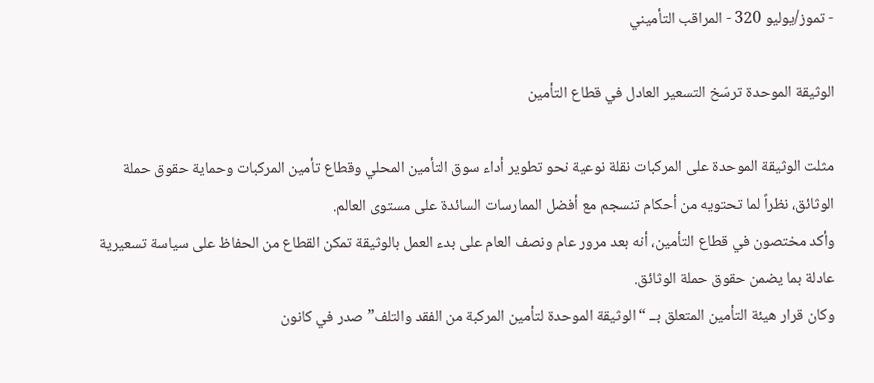- تموز/يوليو 320 - المراقب التأميني

الوثيقة الموحدة ترسّخ التسعير العادل في قطاع التأمين

مثلت الوثيقة الموحدة على المركبات نقلة نوعية نحو تطوير أداء سوق التأمين المحلي وقطاع تأمين المركبات وحماية حقوق حملة الوثائق، نظراً لما تحتويه من أحكام تنسجم مع أفضل الممارسات السائدة على مستوى العالم.
وأكد مختصون في قطاع التأمين، أنه بعد مرور عام ونصف العام على بدء العمل بالوثيقة تمكن القطاع من الحفاظ على سياسة تسعيرية عادلة بما يضمن حقوق حملة الوثائق.
وكان قرار هيئة التأمين المتعلق بــ “الوثيقة الموحدة لتأمين المركبة من الفقد والتلف” صدر في كانون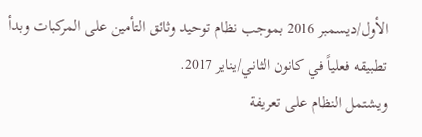الأول/ديسمبر 2016 بموجب نظام توحيد وثائق التأمين على المركبات وبدأ تطبيقه فعلياً في كانون الثاني/يناير 2017.
ويشتمل النظام على تعريفة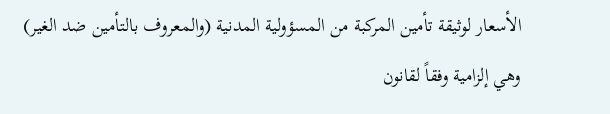الأسعار لوثيقة تأمين المركبة من المسؤولية المدنية (والمعروف بالتأمين ضد الغير) وهي إلزامية وفقاً لقانون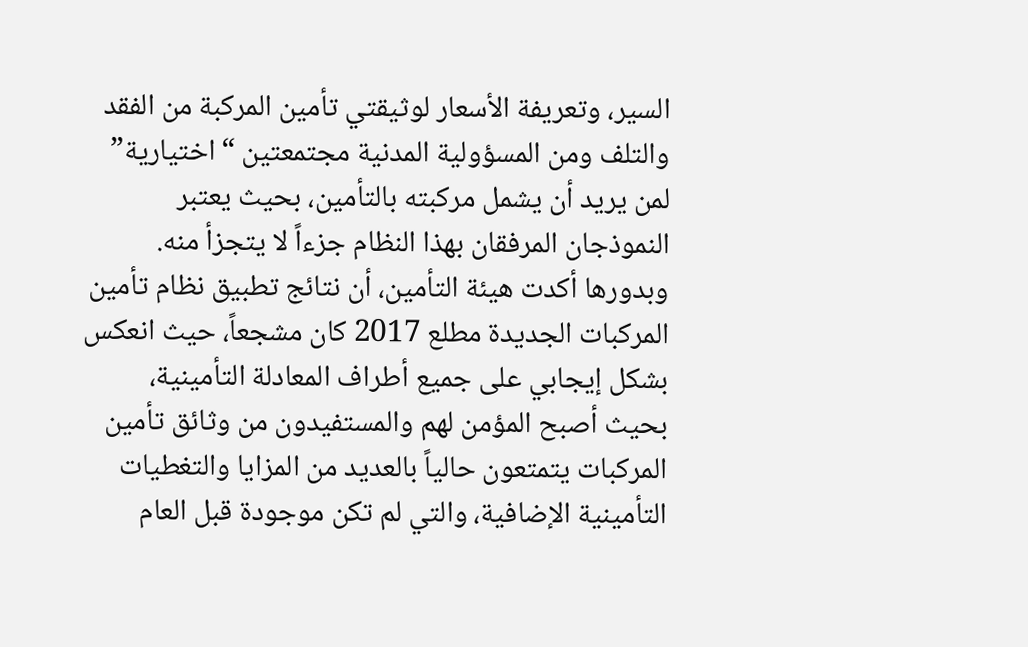السير، وتعريفة الأسعار لوثيقتي تأمين المركبة من الفقد والتلف ومن المسؤولية المدنية مجتمعتين “اختيارية” لمن يريد أن يشمل مركبته بالتأمين، بحيث يعتبر النموذجان المرفقان بهذا النظام جزءاً لا يتجزأ منه.
وبدورها أكدت هيئة التأمين، أن نتائج تطبيق نظام تأمين المركبات الجديدة مطلع 2017 كان مشجعاً، حيث انعكس بشكل إيجابي على جميع أطراف المعادلة التأمينية، بحيث أصبح المؤمن لهم والمستفيدون من وثائق تأمين المركبات يتمتعون حالياً بالعديد من المزايا والتغطيات التأمينية الإضافية، والتي لم تكن موجودة قبل العام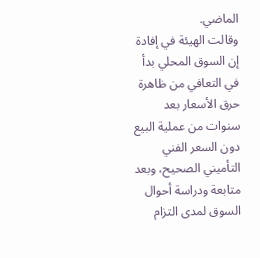الماضي.
وقالت الهيئة في إفادة إن السوق المحلي بدأ في التعافي من ظاهرة حرق الأسعار بعد سنوات من عملية البيع دون السعر الفني التأميني الصحيح، وبعد متابعة ودراسة أحوال السوق لمدى التزام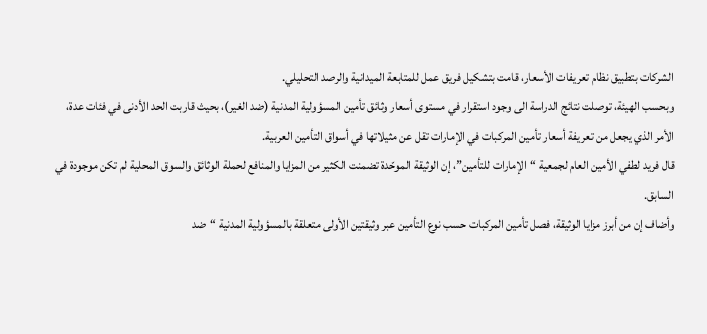الشركات بتطبيق نظام تعريفات الأسعار، قامت بتشكيل فريق عمل للمتابعة الميدانية والرصد التحليلي.
وبحسب الهيئة، توصلت نتائج الدراسة الى وجود استقرار في مستوى أسعار وثائق تأمين المسؤولية المدنية (ضد الغير)، بحيث قاربت الحد الأدنى في فئات عدة، الأمر الذي يجعل من تعريفة أسعار تأمين المركبات في الإمارات تقل عن مثيلاتها في أسواق التأمين العربية.
قال فريد لطفي الأمين العام لجمعية “الإمارات للتأمين”، إن الوثيقة الموحّدة تضمنت الكثير من المزايا والمنافع لحملة الوثائق والسوق المحلية لم تكن موجودة في السابق.
وأضاف إن من أبرز مزايا الوثيقة، فصل تأمين المركبات حسب نوع التأمين عبر وثيقتين الأولى متعلقة بالمسؤولية المدنية “ضد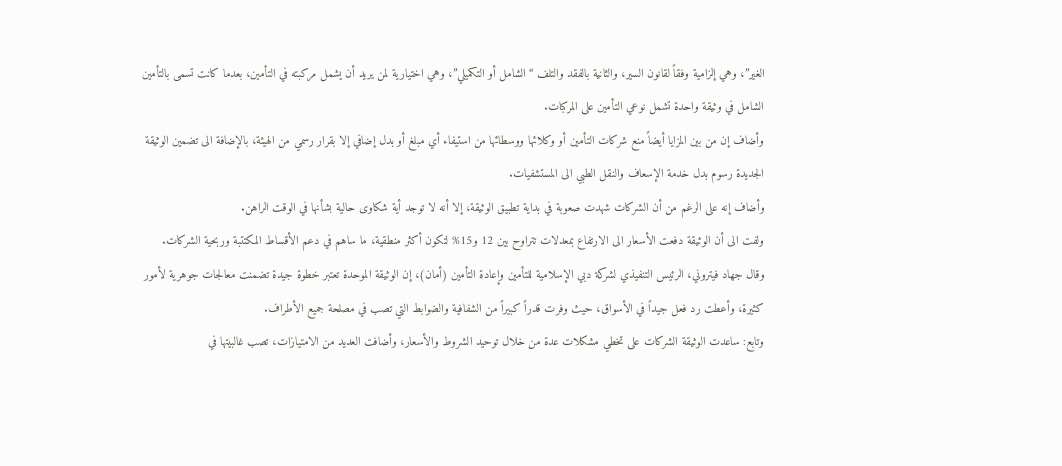الغير”، وهي إلزامية وفقاً لقانون السير، والثانية بالفقد والتلف “الشامل أو التكميلي”، وهي اختيارية لمن يريد أن يشمل مركبته في التأمين، بعدما كانت تسمى بالتأمين الشامل في وثيقة واحدة تشمل نوعي التأمين على المركبات.
وأضاف إن من بين المزايا أيضاً منع شركات التأمين أو وكلائها ووسطائها من استيفاء أي مبلغ أو بدل إضافي إلا بقرار رسمي من الهيئة، بالإضافة الى تضمين الوثيقة الجديدة رسوم بدل خدمة الإسعاف والنقل الطبي الى المستشفيات.
وأضاف إنه على الرغم من أن الشركات شهدت صعوبة في بداية تطبيق الوثيقة، إلا أنه لا توجد أية شكاوى حالية بشأنها في الوقت الراهن.
ولفت الى أن الوثيقة دفعت الأسعار الى الارتفاع بمعدلات تتراوح بين 12 و15% لتكون أكثر منطقية، ما ساهم في دعم الأقساط المكتتبة وربحية الشركات.
وقال جهاد فيتروني، الرئيس التنفيذي لشركة دبي الإسلامية للتأمين وإعادة التأمين (أمان)، إن الوثيقة الموحدة تعتبر خطوة جيدة تضمنت معالجات جوهرية لأمور كثيرة، وأعطت رد فعل جيداً في الأسواق، حيث وفرت قدراً كبيراً من الشفافية والضوابط التي تصب في مصلحة جميع الأطراف.
وتابع: ساعدت الوثيقة الشركات على تخطي مشكلات عدة من خلال توحيد الشروط والأسعار، وأضافت العديد من الامتيازات، تصب غالبيتها في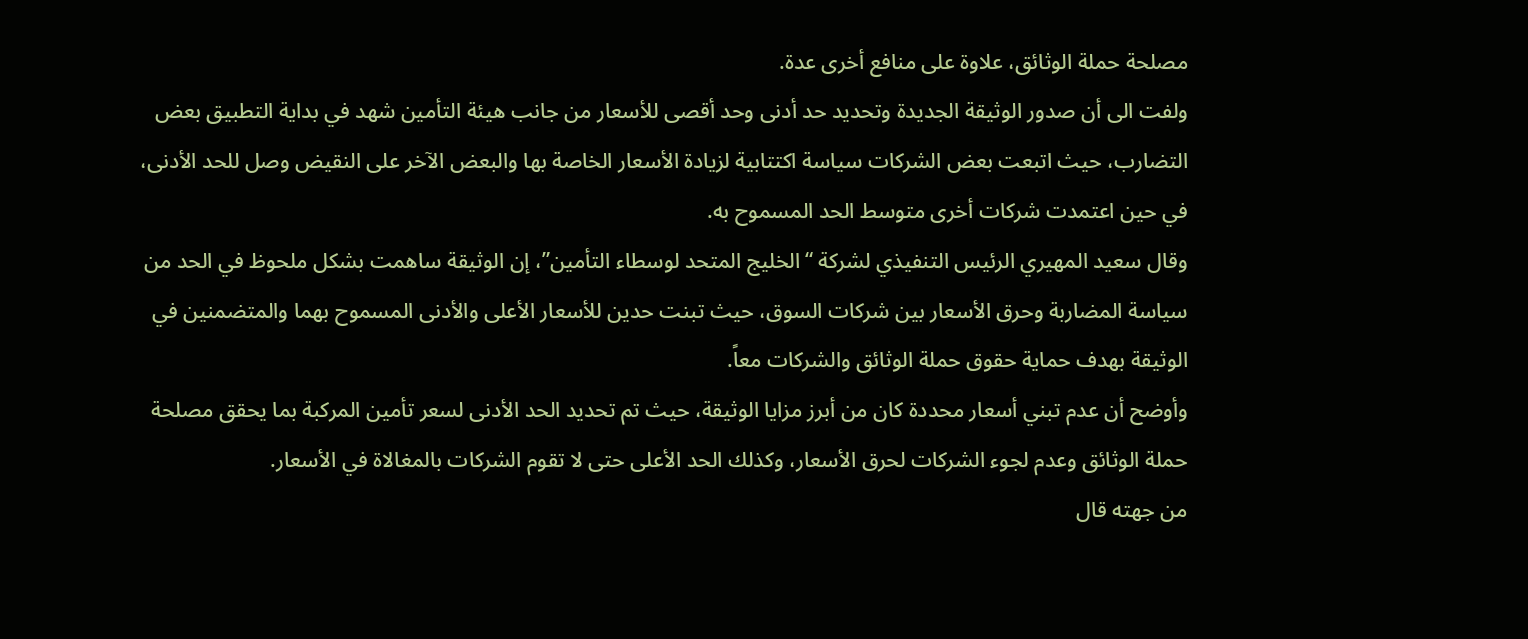مصلحة حملة الوثائق، علاوة على منافع أخرى عدة.
ولفت الى أن صدور الوثيقة الجديدة وتحديد حد أدنى وحد أقصى للأسعار من جانب هيئة التأمين شهد في بداية التطبيق بعض التضارب، حيث اتبعت بعض الشركات سياسة اكتتابية لزيادة الأسعار الخاصة بها والبعض الآخر على النقيض وصل للحد الأدنى، في حين اعتمدت شركات أخرى متوسط الحد المسموح به.
وقال سعيد المهيري الرئيس التنفيذي لشركة “الخليج المتحد لوسطاء التأمين”، إن الوثيقة ساهمت بشكل ملحوظ في الحد من سياسة المضاربة وحرق الأسعار بين شركات السوق، حيث تبنت حدين للأسعار الأعلى والأدنى المسموح بهما والمتضمنين في الوثيقة بهدف حماية حقوق حملة الوثائق والشركات معاً.
وأوضح أن عدم تبني أسعار محددة كان من أبرز مزايا الوثيقة، حيث تم تحديد الحد الأدنى لسعر تأمين المركبة بما يحقق مصلحة حملة الوثائق وعدم لجوء الشركات لحرق الأسعار، وكذلك الحد الأعلى حتى لا تقوم الشركات بالمغالاة في الأسعار.
من جهته قال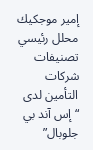إمير موجكيك محلل رئيسي تصنيفات شركات التأمين لدى “إس آند بي جلوبال”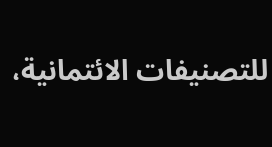للتصنيفات الائتمانية،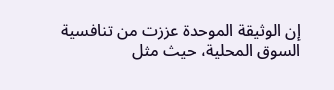إن الوثيقة الموحدة عززت من تنافسية السوق المحلية، حيث مثل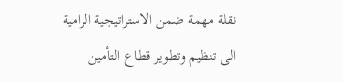نقلة مهمة ضمن الاستراتيجية الرامية الى تنظيم وتطوير قطاع التأمين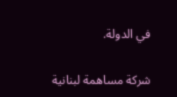في الدولة.

شركة مساهمة لبنانية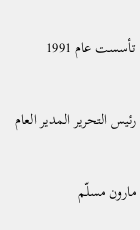تأسست عام 1991

رئيس التحرير المدير العام

مارون مسلّم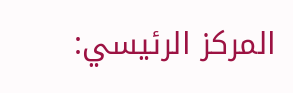المركز الرئيسي: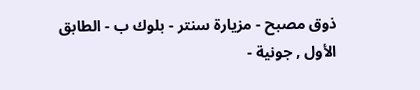ذوق مصبح - مزيارة سنتر - بلوك ب - الطابق الأول , جونية -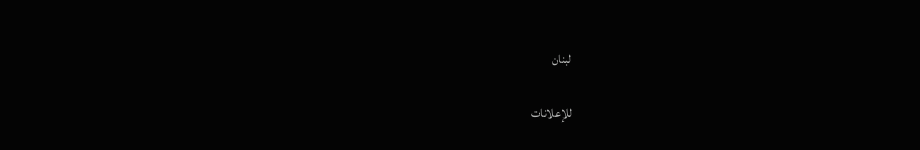لبنان

للإعلانات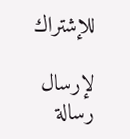للإشتراك

لإرسال رسالة